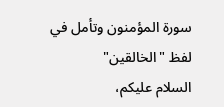سورة المؤمنون وتأمل في لفظ "الخالقين"
السلام عليكم،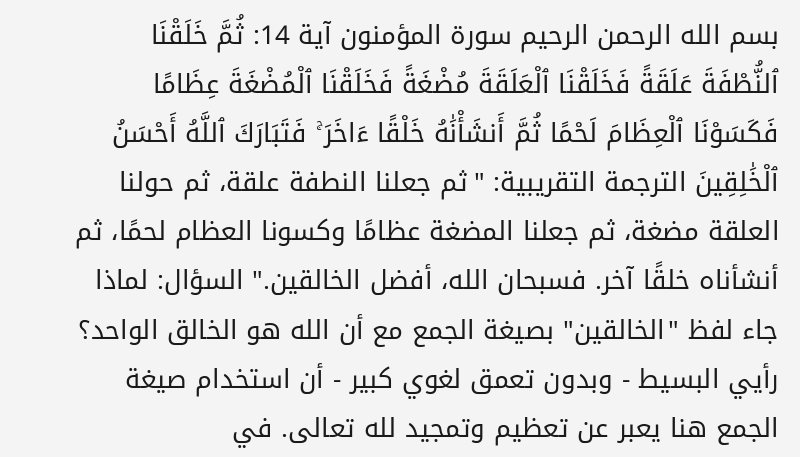بسم الله الرحمن الرحيم سورة المؤمنون آية 14: ثُمَّ خَلَقْنَا ٱلنُّطْفَةَ عَلَقَةً فَخَلَقْنَا ٱلْعَلَقَةَ مُضْغَةً فَخَلَقْنَا ٱلْمُضْغَةَ عِظَامًا فَكَسَوْنَا ٱلْعِظَامَ لَحْمًا ثُمَّ أَنشَأْنَٰهُ خَلْقًا ءَاخَرَ ۚ فَتَبَارَكَ ٱللَّهُ أَحْسَنُ ٱلْخَٰلِقِينَ الترجمة التقريبية: "ثم جعلنا النطفة علقة، ثم حولنا العلقة مضغة، ثم جعلنا المضغة عظامًا وكسونا العظام لحمًا، ثم أنشأناه خلقًا آخر. فسبحان الله، أفضل الخالقين." السؤال: لماذا جاء لفظ "الخالقين" بصيغة الجمع مع أن الله هو الخالق الواحد؟ رأيي البسيط - وبدون تعمق لغوي كبير - أن استخدام صيغة الجمع هنا يعبر عن تعظيم وتمجيد لله تعالى. في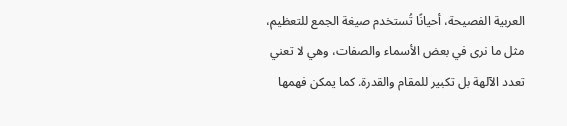العربية الفصيحة، أحيانًا تُستخدم صيغة الجمع للتعظيم، مثل ما نرى في بعض الأسماء والصفات، وهي لا تعني تعدد الآلهة بل تكبير للمقام والقدرة. كما يمكن فهمها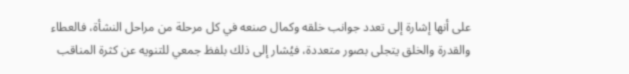على أنها إشارة إلى تعدد جوانب خلقه وكمال صنعه في كل مرحلة من مراحل النشأة، فالعطاء والقدرة والخلق يتجلى بصور متعددة، فيُشار إلى ذلك بلفظ جمعي للتنويه عن كثرة المناقب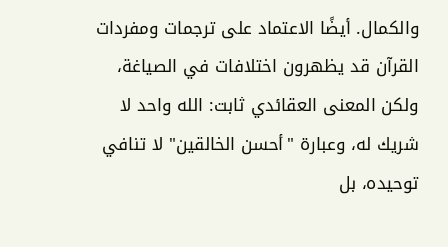والكمال. أيضًا الاعتماد على ترجمات ومفردات القرآن قد يظهرون اختلافات في الصياغة، ولكن المعنى العقائدي ثابت: الله واحد لا شريك له، وعبارة "أحسن الخالقين" لا تنافي توحيده، بل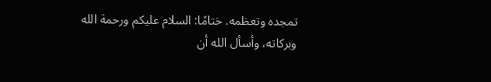تمجده وتعظمه. ختامًا: السلام عليكم ورحمة الله وبركاته، وأسأل الله أن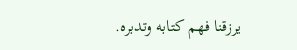يرزقنا فهم كتابه وتدبره.